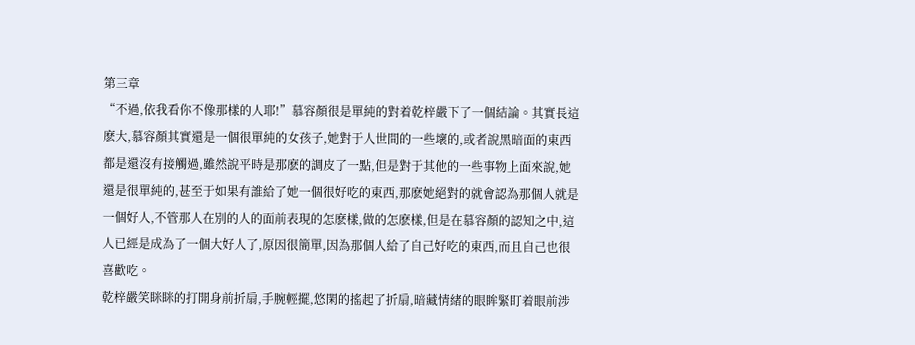第三章
“不過,依我看你不像那樣的人耶!”慕容顏很是單純的對着乾梓嚴下了一個結論。其實長這麽大,慕容顏其實還是一個很單純的女孩子,她對于人世間的一些壞的,或者說黑暗面的東西都是還沒有接觸過,雖然說平時是那麽的調皮了一點,但是對于其他的一些事物上面來說,她還是很單純的,甚至于如果有誰給了她一個很好吃的東西,那麽她絕對的就會認為那個人就是一個好人,不管那人在別的人的面前表現的怎麽樣,做的怎麽樣,但是在慕容顏的認知之中,這人已經是成為了一個大好人了,原因很簡單,因為那個人給了自己好吃的東西,而且自己也很喜歡吃。
乾梓嚴笑眯眯的打開身前折扇,手腕輕擺,悠閑的搖起了折扇,暗藏情緒的眼眸緊盯着眼前涉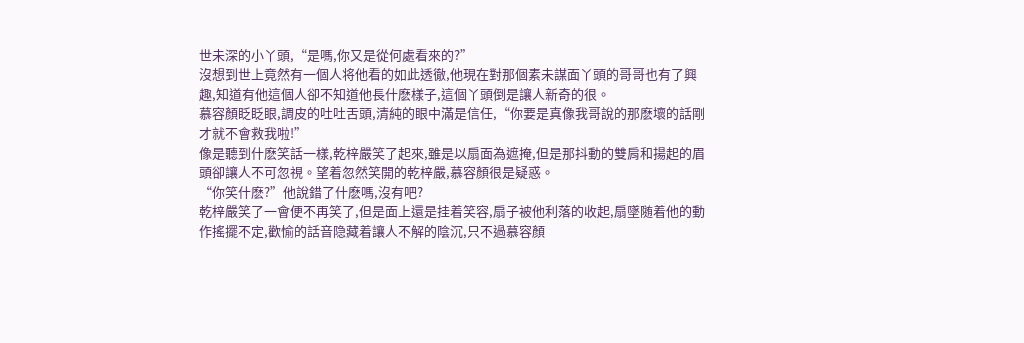世未深的小丫頭,“是嗎,你又是從何處看來的?”
沒想到世上竟然有一個人将他看的如此透徹,他現在對那個素未謀面丫頭的哥哥也有了興趣,知道有他這個人卻不知道他長什麽樣子,這個丫頭倒是讓人新奇的很。
慕容顏眨眨眼,調皮的吐吐舌頭,清純的眼中滿是信任,“你要是真像我哥說的那麽壞的話剛才就不會救我啦!”
像是聽到什麽笑話一樣,乾梓嚴笑了起來,雖是以扇面為遮掩,但是那抖動的雙肩和揚起的眉頭卻讓人不可忽視。望着忽然笑開的乾梓嚴,慕容顏很是疑惑。
“你笑什麽?”他說錯了什麽嗎,沒有吧?
乾梓嚴笑了一會便不再笑了,但是面上還是挂着笑容,扇子被他利落的收起,扇墜随着他的動作搖擺不定,歡愉的話音隐藏着讓人不解的陰沉,只不過慕容顏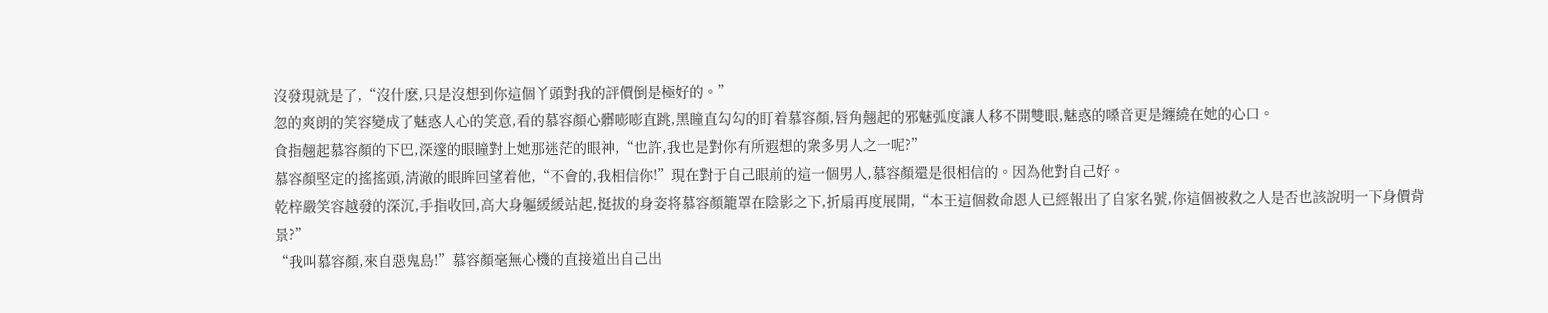沒發現就是了,“沒什麽,只是沒想到你這個丫頭對我的評價倒是極好的。”
忽的爽朗的笑容變成了魅惑人心的笑意,看的慕容顏心髒嘭嘭直跳,黑瞳直勾勾的盯着慕容顏,唇角翹起的邪魅弧度讓人移不開雙眼,魅惑的嗓音更是纏繞在她的心口。
食指翹起慕容顏的下巴,深邃的眼瞳對上她那迷茫的眼神,“也許,我也是對你有所遐想的衆多男人之一呢?”
慕容顏堅定的搖搖頭,清澈的眼眸回望着他,“不會的,我相信你!”現在對于自己眼前的這一個男人,慕容顏還是很相信的。因為他對自己好。
乾梓嚴笑容越發的深沉,手指收回,高大身軀緩緩站起,挺拔的身姿将慕容顏籠罩在陰影之下,折扇再度展開,“本王這個救命恩人已經報出了自家名號,你這個被救之人是否也該說明一下身價背景?”
“我叫慕容顏,來自惡鬼島!”慕容顏毫無心機的直接道出自己出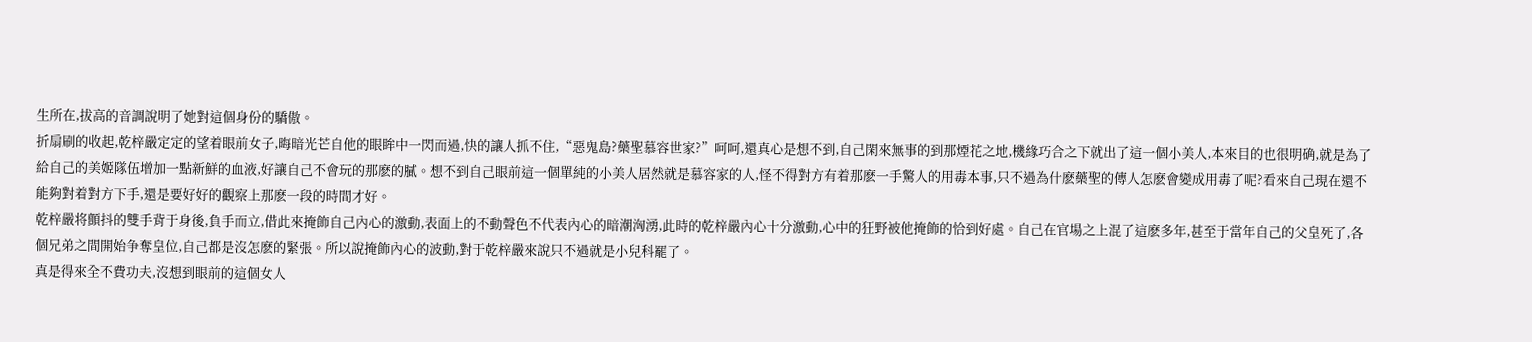生所在,拔高的音調說明了她對這個身份的驕傲。
折扇刷的收起,乾梓嚴定定的望着眼前女子,晦暗光芒自他的眼眸中一閃而過,快的讓人抓不住,“惡鬼島?藥聖慕容世家?”呵呵,還真心是想不到,自己閑來無事的到那煙花之地,機緣巧合之下就出了這一個小美人,本來目的也很明确,就是為了給自己的美姬隊伍增加一點新鮮的血液,好讓自己不會玩的那麽的膩。想不到自己眼前這一個單純的小美人居然就是慕容家的人,怪不得對方有着那麽一手驚人的用毒本事,只不過為什麽藥聖的傳人怎麽會變成用毒了呢?看來自己現在還不能夠對着對方下手,還是要好好的觀察上那麽一段的時間才好。
乾梓嚴将顫抖的雙手背于身後,負手而立,借此來掩飾自己內心的激動,表面上的不動聲色不代表內心的暗潮洶湧,此時的乾梓嚴內心十分激動,心中的狂野被他掩飾的恰到好處。自己在官場之上混了這麽多年,甚至于當年自己的父皇死了,各個兄弟之間開始争奪皇位,自己都是沒怎麽的緊張。所以說掩飾內心的波動,對于乾梓嚴來說只不過就是小兒科罷了。
真是得來全不費功夫,沒想到眼前的這個女人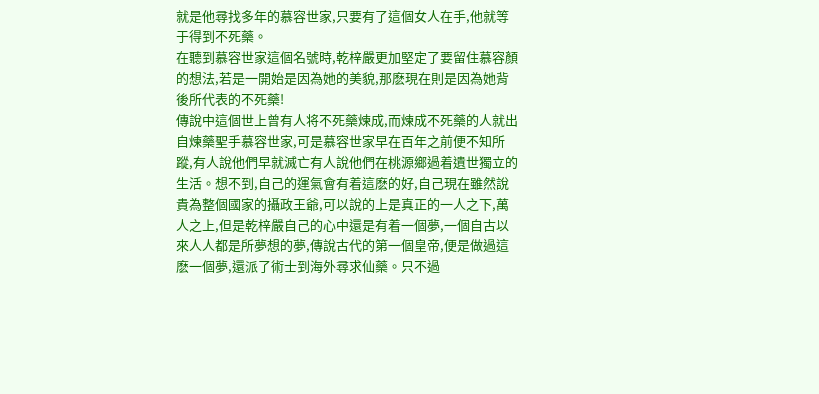就是他尋找多年的慕容世家,只要有了這個女人在手,他就等于得到不死藥。
在聽到慕容世家這個名號時,乾梓嚴更加堅定了要留住慕容顏的想法,若是一開始是因為她的美貌,那麽現在則是因為她背後所代表的不死藥!
傳說中這個世上曾有人将不死藥煉成,而煉成不死藥的人就出自煉藥聖手慕容世家,可是慕容世家早在百年之前便不知所蹤,有人說他們早就滅亡有人說他們在桃源鄉過着遺世獨立的生活。想不到,自己的運氣會有着這麽的好,自己現在雖然說貴為整個國家的攝政王爺,可以說的上是真正的一人之下,萬人之上,但是乾梓嚴自己的心中還是有着一個夢,一個自古以來人人都是所夢想的夢,傳說古代的第一個皇帝,便是做過這麽一個夢,還派了術士到海外尋求仙藥。只不過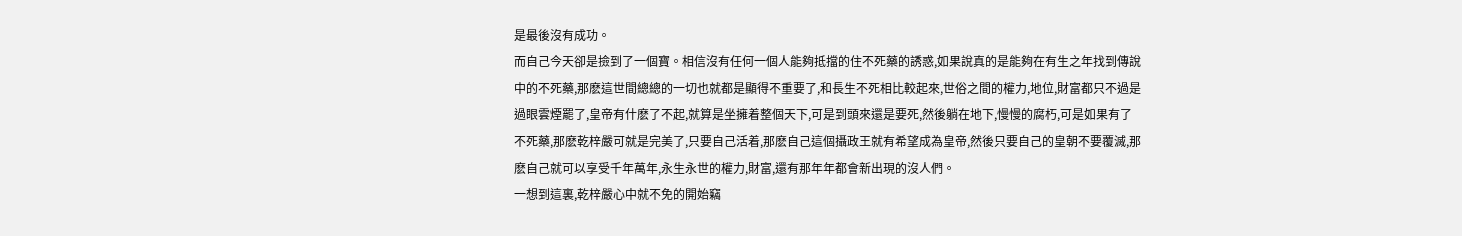是最後沒有成功。
而自己今天卻是撿到了一個寶。相信沒有任何一個人能夠抵擋的住不死藥的誘惑,如果說真的是能夠在有生之年找到傳說中的不死藥,那麽這世間總總的一切也就都是顯得不重要了,和長生不死相比較起來,世俗之間的權力,地位,財富都只不過是過眼雲煙罷了,皇帝有什麽了不起,就算是坐擁着整個天下,可是到頭來還是要死,然後躺在地下,慢慢的腐朽,可是如果有了不死藥,那麽乾梓嚴可就是完美了,只要自己活着,那麽自己這個攝政王就有希望成為皇帝,然後只要自己的皇朝不要覆滅,那麽自己就可以享受千年萬年,永生永世的權力,財富,還有那年年都會新出現的沒人們。
一想到這裏,乾梓嚴心中就不免的開始竊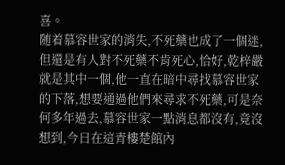喜。
随着慕容世家的消失,不死藥也成了一個迷,但還是有人對不死藥不肯死心,恰好,乾梓嚴就是其中一個,他一直在暗中尋找慕容世家的下落,想要通過他們來尋求不死藥,可是奈何多年過去,慕容世家一點消息都沒有,竟沒想到,今日在這青樓楚館內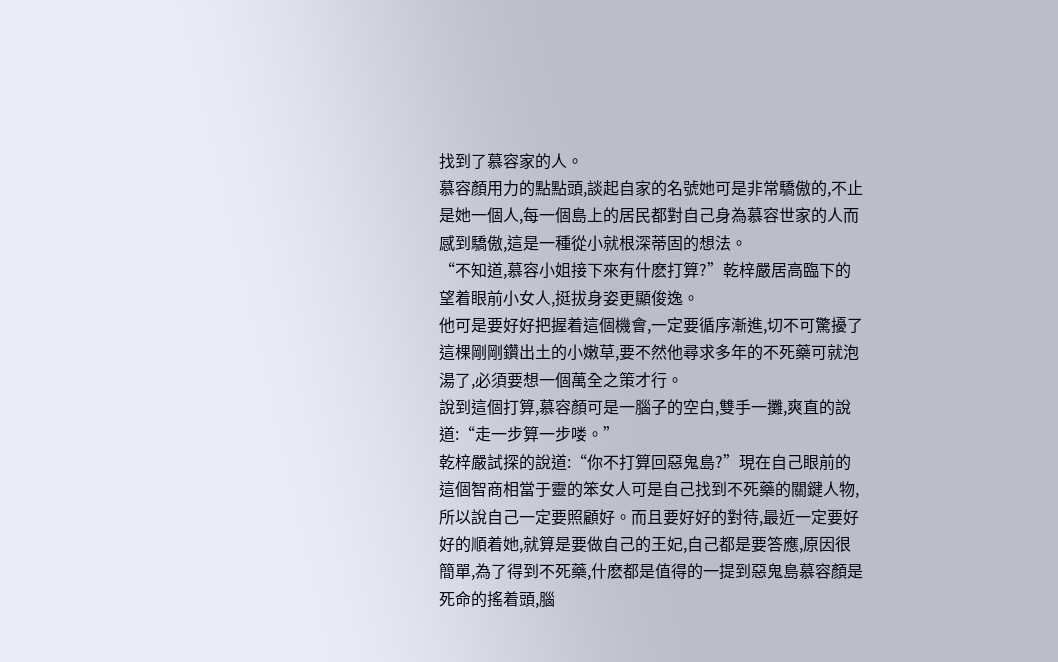找到了慕容家的人。
慕容顏用力的點點頭,談起自家的名號她可是非常驕傲的,不止是她一個人,每一個島上的居民都對自己身為慕容世家的人而感到驕傲,這是一種從小就根深蒂固的想法。
“不知道,慕容小姐接下來有什麽打算?”乾梓嚴居高臨下的望着眼前小女人,挺拔身姿更顯俊逸。
他可是要好好把握着這個機會,一定要循序漸進,切不可驚擾了這棵剛剛鑽出土的小嫩草,要不然他尋求多年的不死藥可就泡湯了,必須要想一個萬全之策才行。
說到這個打算,慕容顏可是一腦子的空白,雙手一攤,爽直的說道:“走一步算一步喽。”
乾梓嚴試探的說道:“你不打算回惡鬼島?”現在自己眼前的這個智商相當于靈的笨女人可是自己找到不死藥的關鍵人物,所以說自己一定要照顧好。而且要好好的對待,最近一定要好好的順着她,就算是要做自己的王妃,自己都是要答應,原因很簡單,為了得到不死藥,什麽都是值得的一提到惡鬼島慕容顏是死命的搖着頭,腦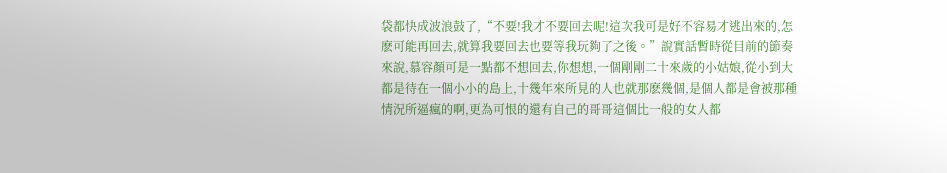袋都快成波浪鼓了,“不要!我才不要回去呢!這次我可是好不容易才逃出來的,怎麽可能再回去,就算我要回去也要等我玩夠了之後。”說實話暫時從目前的節奏來說,慕容顏可是一點都不想回去,你想想,一個剛剛二十來歲的小姑娘,從小到大都是待在一個小小的島上,十幾年來所見的人也就那麽幾個,是個人都是會被那種情況所逼瘋的啊,更為可恨的還有自己的哥哥這個比一般的女人都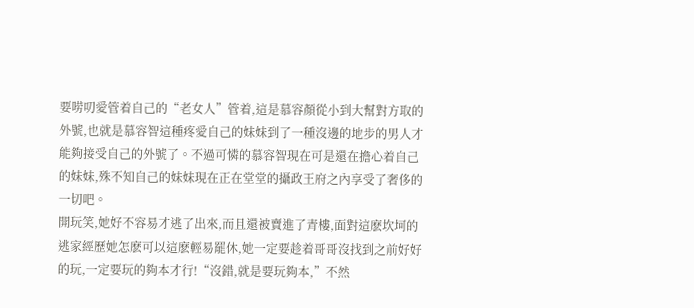要唠叨愛管着自己的“老女人”管着,這是慕容顏從小到大幫對方取的外號,也就是慕容智這種疼愛自己的妹妹到了一種沒邊的地步的男人才能夠接受自己的外號了。不過可憐的慕容智現在可是還在擔心着自己的妹妹,殊不知自己的妹妹現在正在堂堂的攝政王府之內享受了奢侈的一切吧。
開玩笑,她好不容易才逃了出來,而且還被賣進了青樓,面對這麽坎坷的逃家經歷她怎麽可以這麽輕易罷休,她一定要趁着哥哥沒找到之前好好的玩,一定要玩的夠本才行!“沒錯,就是要玩夠本,”不然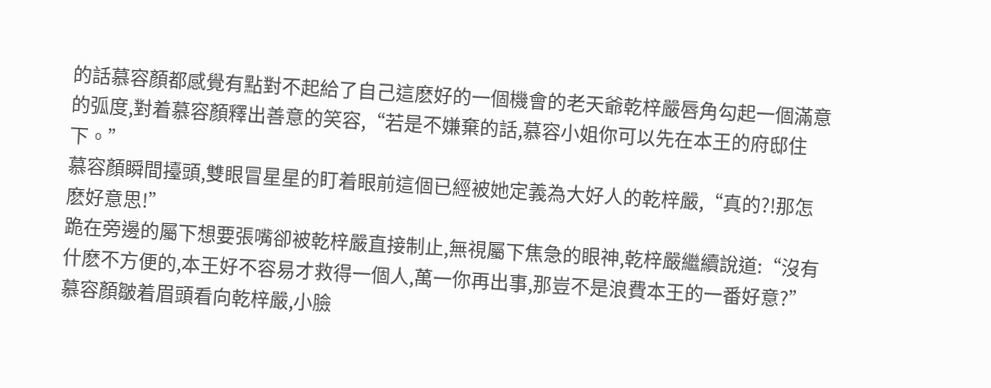的話慕容顏都感覺有點對不起給了自己這麽好的一個機會的老天爺乾梓嚴唇角勾起一個滿意的弧度,對着慕容顏釋出善意的笑容,“若是不嫌棄的話,慕容小姐你可以先在本王的府邸住下。”
慕容顏瞬間擡頭,雙眼冒星星的盯着眼前這個已經被她定義為大好人的乾梓嚴,“真的?!那怎麽好意思!”
跪在旁邊的屬下想要張嘴卻被乾梓嚴直接制止,無視屬下焦急的眼神,乾梓嚴繼續說道:“沒有什麽不方便的,本王好不容易才救得一個人,萬一你再出事,那豈不是浪費本王的一番好意?”
慕容顏皺着眉頭看向乾梓嚴,小臉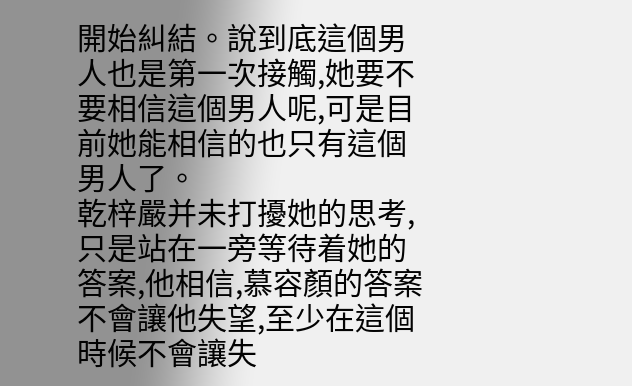開始糾結。說到底這個男人也是第一次接觸,她要不要相信這個男人呢,可是目前她能相信的也只有這個男人了。
乾梓嚴并未打擾她的思考,只是站在一旁等待着她的答案,他相信,慕容顏的答案不會讓他失望,至少在這個時候不會讓失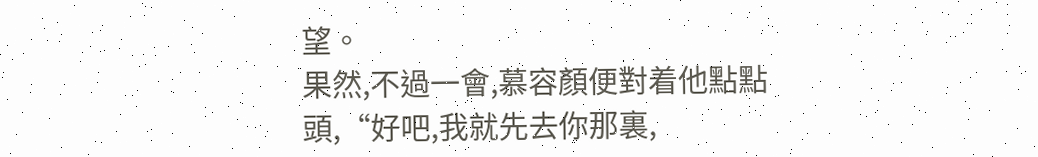望。
果然,不過一會,慕容顏便對着他點點頭,“好吧,我就先去你那裏,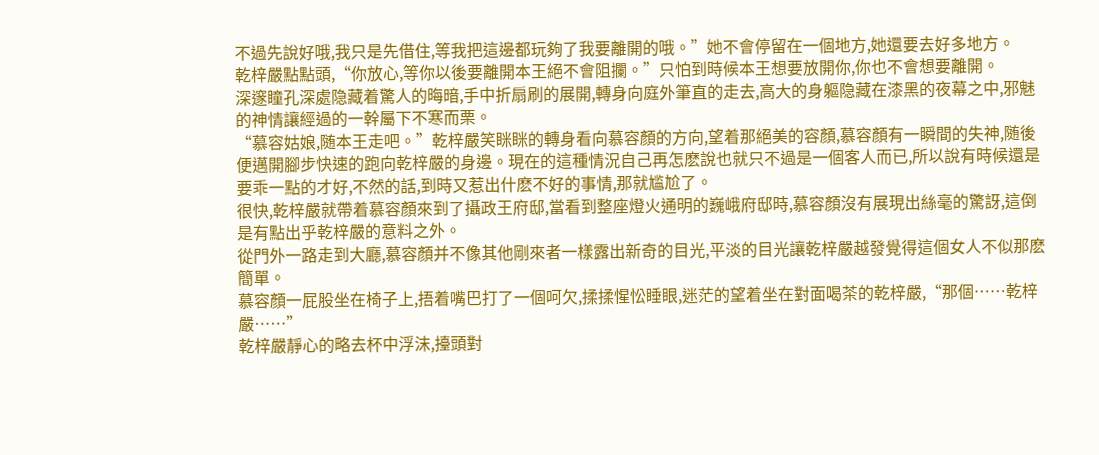不過先說好哦,我只是先借住,等我把這邊都玩夠了我要離開的哦。”她不會停留在一個地方,她還要去好多地方。
乾梓嚴點點頭,“你放心,等你以後要離開本王絕不會阻攔。”只怕到時候本王想要放開你,你也不會想要離開。
深邃瞳孔深處隐藏着驚人的晦暗,手中折扇刷的展開,轉身向庭外筆直的走去,高大的身軀隐藏在漆黑的夜幕之中,邪魅的神情讓經過的一幹屬下不寒而栗。
“慕容姑娘,随本王走吧。”乾梓嚴笑眯眯的轉身看向慕容顏的方向,望着那絕美的容顏,慕容顏有一瞬間的失神,随後便邁開腳步快速的跑向乾梓嚴的身邊。現在的這種情況自己再怎麽說也就只不過是一個客人而已,所以說有時候還是要乖一點的才好,不然的話,到時又惹出什麽不好的事情,那就尴尬了。
很快,乾梓嚴就帶着慕容顏來到了攝政王府邸,當看到整座燈火通明的巍峨府邸時,慕容顏沒有展現出絲毫的驚訝,這倒是有點出乎乾梓嚴的意料之外。
從門外一路走到大廳,慕容顏并不像其他剛來者一樣露出新奇的目光,平淡的目光讓乾梓嚴越發覺得這個女人不似那麽簡單。
慕容顏一屁股坐在椅子上,捂着嘴巴打了一個呵欠,揉揉惺忪睡眼,迷茫的望着坐在對面喝茶的乾梓嚴,“那個……乾梓嚴……”
乾梓嚴靜心的略去杯中浮沫,擡頭對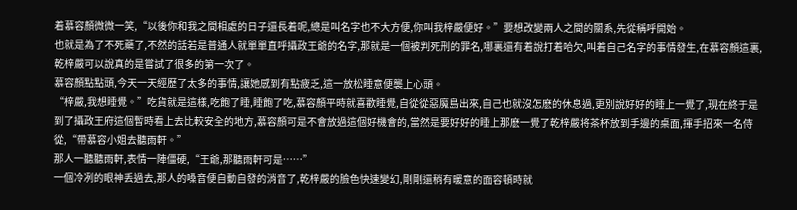着慕容顏微微一笑,“以後你和我之間相處的日子還長着呢,總是叫名字也不大方便,你叫我梓嚴便好。”要想改變兩人之間的關系,先從稱呼開始。
也就是為了不死藥了,不然的話若是普通人就單單直呼攝政王爺的名字,那就是一個被判死刑的罪名,哪裏還有着說打着哈欠,叫着自己名字的事情發生,在慕容顏這裏,乾梓嚴可以說真的是嘗試了很多的第一次了。
慕容顏點點頭,今天一天經歷了太多的事情,讓她感到有點疲乏,這一放松睡意便襲上心頭。
“梓嚴,我想睡覺。”吃貨就是這樣,吃飽了睡,睡飽了吃,慕容顏平時就喜歡睡覺,自從從惡魔島出來,自己也就沒怎麽的休息過,更別說好好的睡上一覺了,現在終于是到了攝政王府這個暫時看上去比較安全的地方,慕容顏可是不會放過這個好機會的,當然是要好好的睡上那麽一覺了乾梓嚴将茶杯放到手邊的桌面,揮手招來一名侍從,“帶慕容小姐去聽雨軒。”
那人一聽聽雨軒,表情一陣僵硬,“王爺,那聽雨軒可是……”
一個冷冽的眼神丢過去,那人的嗓音便自動自發的消音了,乾梓嚴的臉色快速變幻,剛剛還稍有暖意的面容頓時就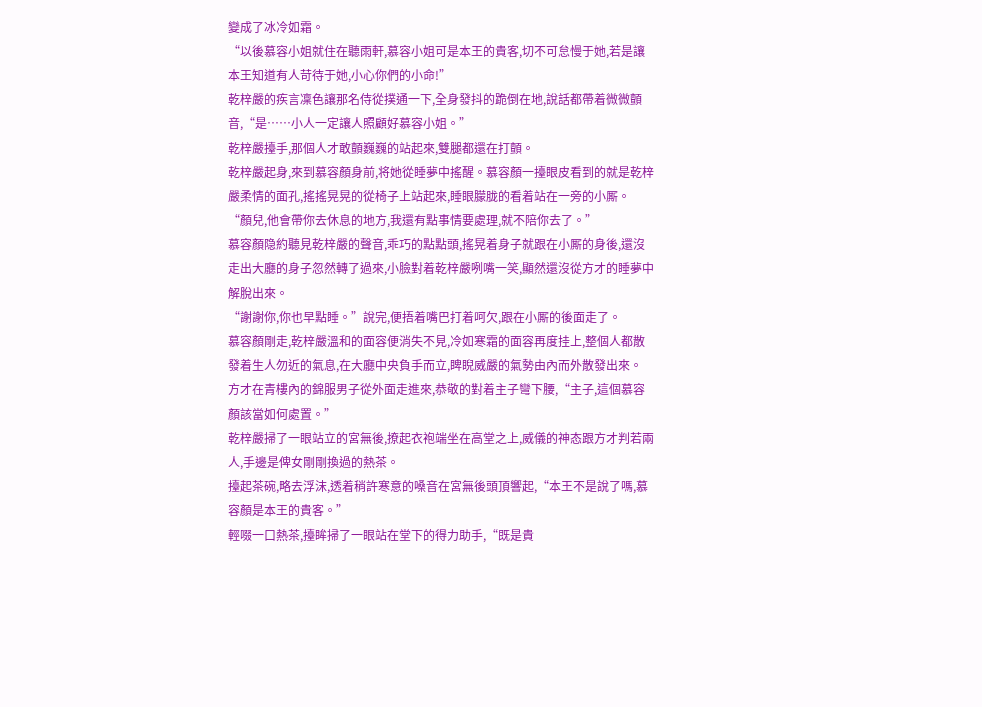變成了冰冷如霜。
“以後慕容小姐就住在聽雨軒,慕容小姐可是本王的貴客,切不可怠慢于她,若是讓本王知道有人苛待于她,小心你們的小命!”
乾梓嚴的疾言凜色讓那名侍從撲通一下,全身發抖的跪倒在地,說話都帶着微微顫音,“是……小人一定讓人照顧好慕容小姐。”
乾梓嚴擡手,那個人才敢顫巍巍的站起來,雙腿都還在打顫。
乾梓嚴起身,來到慕容顏身前,将她從睡夢中搖醒。慕容顏一擡眼皮看到的就是乾梓嚴柔情的面孔,搖搖晃晃的從椅子上站起來,睡眼朦胧的看着站在一旁的小厮。
“顏兒,他會帶你去休息的地方,我還有點事情要處理,就不陪你去了。”
慕容顏隐約聽見乾梓嚴的聲音,乖巧的點點頭,搖晃着身子就跟在小厮的身後,還沒走出大廳的身子忽然轉了過來,小臉對着乾梓嚴咧嘴一笑,顯然還沒從方才的睡夢中解脫出來。
“謝謝你,你也早點睡。”說完,便捂着嘴巴打着呵欠,跟在小厮的後面走了。
慕容顏剛走,乾梓嚴溫和的面容便消失不見,冷如寒霜的面容再度挂上,整個人都散發着生人勿近的氣息,在大廳中央負手而立,睥睨威嚴的氣勢由內而外散發出來。
方才在青樓內的錦服男子從外面走進來,恭敬的對着主子彎下腰,“主子,這個慕容顏該當如何處置。”
乾梓嚴掃了一眼站立的宮無後,撩起衣袍端坐在高堂之上,威儀的神态跟方才判若兩人,手邊是俾女剛剛換過的熱茶。
擡起茶碗,略去浮沫,透着稍許寒意的嗓音在宮無後頭頂響起,“本王不是說了嗎,慕容顏是本王的貴客。”
輕啜一口熱茶,擡眸掃了一眼站在堂下的得力助手,“既是貴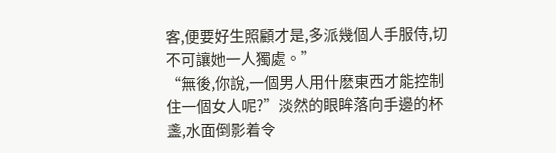客,便要好生照顧才是,多派幾個人手服侍,切不可讓她一人獨處。”
“無後,你說,一個男人用什麽東西才能控制住一個女人呢?”淡然的眼眸落向手邊的杯盞,水面倒影着令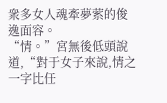衆多女人魂牽夢萦的俊逸面容。
“情。”宮無後低頭說道,“對于女子來說,情之一字比任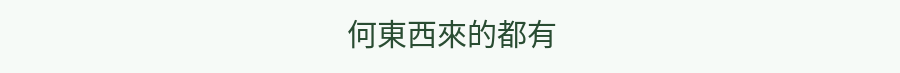何東西來的都有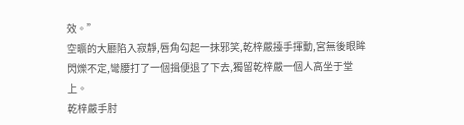效。”
空曠的大廳陷入寂靜,唇角勾起一抹邪笑,乾梓嚴擡手揮動,宮無後眼眸閃爍不定,彎腰打了一個揖便退了下去,獨留乾梓嚴一個人高坐于堂上。
乾梓嚴手肘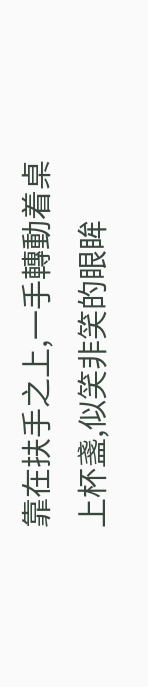靠在扶手之上,一手轉動着桌上杯盞,似笑非笑的眼眸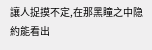讓人捉摸不定,在那黑瞳之中隐約能看出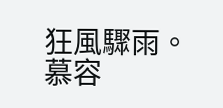狂風驟雨。
慕容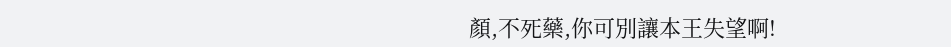顏,不死藥,你可別讓本王失望啊!